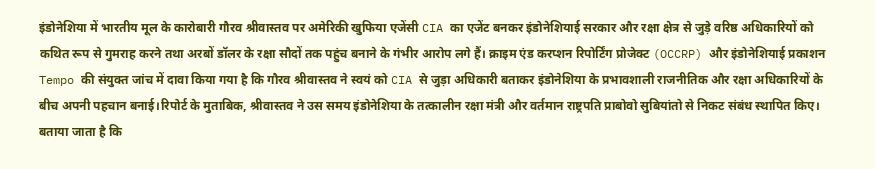इंडोनेशिया में भारतीय मूल के कारोबारी गौरव श्रीवास्तव पर अमेरिकी खुफिया एजेंसी CIA का एजेंट बनकर इंडोनेशियाई सरकार और रक्षा क्षेत्र से जुड़े वरिष्ठ अधिकारियों को कथित रूप से गुमराह करने तथा अरबों डॉलर के रक्षा सौदों तक पहुंच बनाने के गंभीर आरोप लगे हैं। क्राइम एंड करप्शन रिपोर्टिंग प्रोजेक्ट (OCCRP) और इंडोनेशियाई प्रकाशन Tempo की संयुक्त जांच में दावा किया गया है कि गौरव श्रीवास्तव ने स्वयं को CIA से जुड़ा अधिकारी बताकर इंडोनेशिया के प्रभावशाली राजनीतिक और रक्षा अधिकारियों के बीच अपनी पहचान बनाई।रिपोर्ट के मुताबिक, श्रीवास्तव ने उस समय इंडोनेशिया के तत्कालीन रक्षा मंत्री और वर्तमान राष्ट्रपति प्राबोवो सुबियांतो से निकट संबंध स्थापित किए। बताया जाता है कि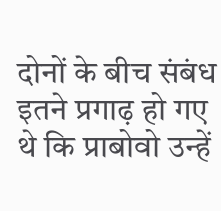दोनों के बीच संबंध इतने प्रगाढ़ हो गए थे कि प्राबोवो उन्हें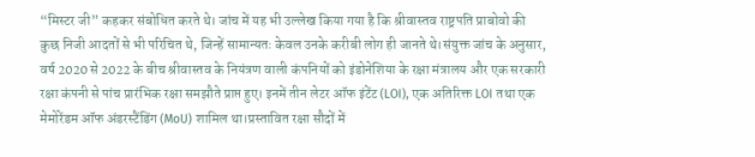“मिस्टर जी” कहकर संबोधित करते थे। जांच में यह भी उल्लेख किया गया है कि श्रीवास्तव राष्ट्रपति प्राबोवो की कुछ निजी आदतों से भी परिचित थे, जिन्हें सामान्यतः केवल उनके करीबी लोग ही जानते थे।संयुक्त जांच के अनुसार, वर्ष 2020 से 2022 के बीच श्रीवास्तव के नियंत्रण वाली कंपनियों को इंडोनेशिया के रक्षा मंत्रालय और एक सरकारी रक्षा कंपनी से पांच प्रारंभिक रक्षा समझौते प्राप्त हुए। इनमें तीन लेटर ऑफ इंटेंट (LOI), एक अतिरिक्त LOI तथा एक मेमोरेंडम ऑफ अंडरस्टैंडिंग (MoU) शामिल था।प्रस्तावित रक्षा सौदों में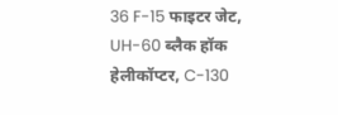36 F-15 फाइटर जेट, UH-60 ब्लैक हॉक हेलीकॉप्टर, C-130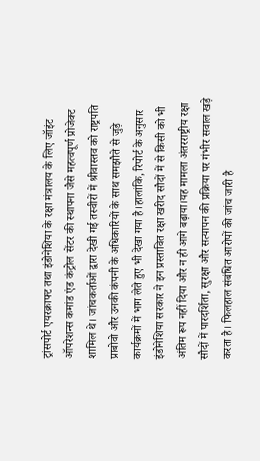ट्रांसपोर्ट एयरक्राफ्ट तथा इंडोनेशिया के रक्षा मंत्रालय के लिए जॉइंट ऑपरेशन्स कमांड एंड कंट्रोल सेंटर की स्थापना जैसे महत्वपूर्ण प्रोजेक्ट शामिल थे। जांचकर्ताओं द्वारा देखी गई तस्वीरों में श्रीवास्तव को राष्ट्रपति प्राबोवो और उनकी कंपनी के अधिकारियों के साथ समझौते से जुड़े कार्यक्रमों में भाग लेते हुए भी देखा गया है।हालांकि, रिपोर्ट के अनुसार इंडोनेशिया सरकार ने इन प्रस्तावित रक्षा खरीद सौदों में से किसी को भी अंतिम रूप नहीं दिया और न ही आगे बढ़ाया।यह मामला अंतरराष्ट्रीय रक्षा सौदों में पारदर्शिता, सुरक्षा और सत्यापन की प्रक्रिया पर गंभीर सवाल खड़े करता है। फिलहाल संबंधित आरोपों की जांच जारी है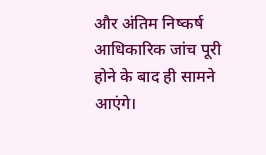और अंतिम निष्कर्ष आधिकारिक जांच पूरी होने के बाद ही सामने आएंगे।